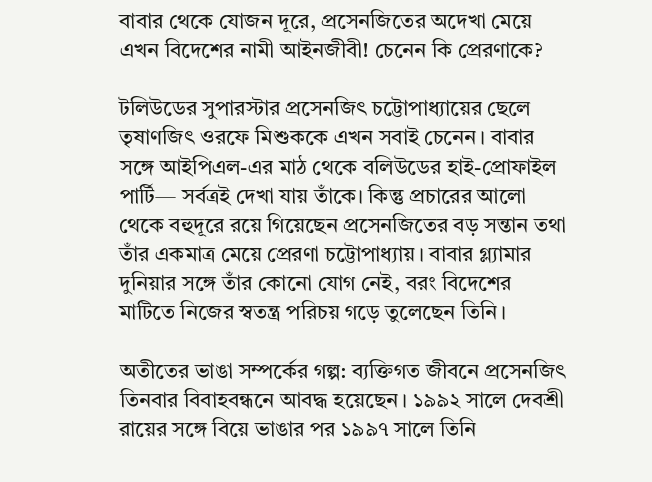বাবার থেকে যোজন দূরে, প্রসেনজিতের অদেখা মেয়ে এখন বিদেশের নামী আইনজীবী! চেনেন কি প্রেরণাকে?

টলিউডের সুপারস্টার প্রসেনজিৎ চট্টোপাধ্যায়ের ছেলে তৃষাণজিৎ ওরফে মিশুককে এখন সবাই চেনেন। বাবার সঙ্গে আইপিএল-এর মাঠ থেকে বলিউডের হাই-প্রোফাইল পার্টি— সর্বত্রই দেখা যায় তাঁকে। কিন্তু প্রচারের আলো থেকে বহুদূরে রয়ে গিয়েছেন প্রসেনজিতের বড় সন্তান তথা তাঁর একমাত্র মেয়ে প্রেরণা চট্টোপাধ্যায়। বাবার গ্ল্যামার দুনিয়ার সঙ্গে তাঁর কোনো যোগ নেই, বরং বিদেশের মাটিতে নিজের স্বতন্ত্র পরিচয় গড়ে তুলেছেন তিনি।

অতীতের ভাঙা সম্পর্কের গল্প: ব্যক্তিগত জীবনে প্রসেনজিৎ তিনবার বিবাহবন্ধনে আবদ্ধ হয়েছেন। ১৯৯২ সালে দেবশ্রী রায়ের সঙ্গে বিয়ে ভাঙার পর ১৯৯৭ সালে তিনি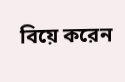বিয়ে করেন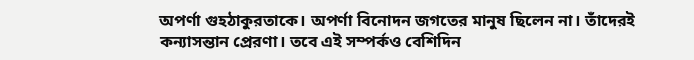অপর্ণা গুহঠাকুরতাকে। অপর্ণা বিনোদন জগতের মানুষ ছিলেন না। তাঁদেরই কন্যাসন্তান প্রেরণা। তবে এই সম্পর্কও বেশিদিন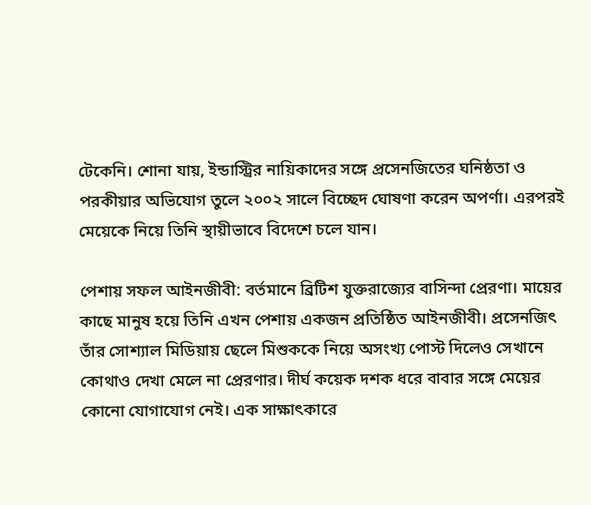টেকেনি। শোনা যায়, ইন্ডাস্ট্রির নায়িকাদের সঙ্গে প্রসেনজিতের ঘনিষ্ঠতা ও পরকীয়ার অভিযোগ তুলে ২০০২ সালে বিচ্ছেদ ঘোষণা করেন অপর্ণা। এরপরই মেয়েকে নিয়ে তিনি স্থায়ীভাবে বিদেশে চলে যান।

পেশায় সফল আইনজীবী: বর্তমানে ব্রিটিশ যুক্তরাজ্যের বাসিন্দা প্রেরণা। মায়ের কাছে মানুষ হয়ে তিনি এখন পেশায় একজন প্রতিষ্ঠিত আইনজীবী। প্রসেনজিৎ তাঁর সোশ্যাল মিডিয়ায় ছেলে মিশুককে নিয়ে অসংখ্য পোস্ট দিলেও সেখানে কোথাও দেখা মেলে না প্রেরণার। দীর্ঘ কয়েক দশক ধরে বাবার সঙ্গে মেয়ের কোনো যোগাযোগ নেই। এক সাক্ষাৎকারে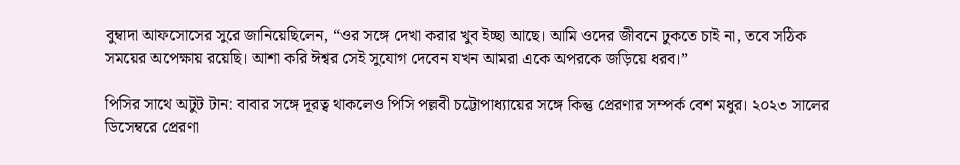বুম্বাদা আফসোসের সুরে জানিয়েছিলেন, “ওর সঙ্গে দেখা করার খুব ইচ্ছা আছে। আমি ওদের জীবনে ঢুকতে চাই না, তবে সঠিক সময়ের অপেক্ষায় রয়েছি। আশা করি ঈশ্বর সেই সুযোগ দেবেন যখন আমরা একে অপরকে জড়িয়ে ধরব।”

পিসির সাথে অটুট টান: বাবার সঙ্গে দূরত্ব থাকলেও পিসি পল্লবী চট্টোপাধ্যায়ের সঙ্গে কিন্তু প্রেরণার সম্পর্ক বেশ মধুর। ২০২৩ সালের ডিসেম্বরে প্রেরণা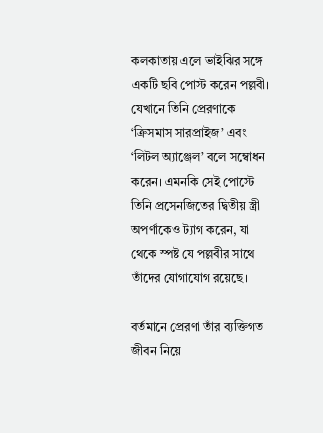কলকাতায় এলে ভাইঝির সঙ্গে একটি ছবি পোস্ট করেন পল্লবী। যেখানে তিনি প্রেরণাকে ‘ক্রিসমাস সারপ্রাইজ’ এবং ‘লিটল অ্যাঞ্জেল’ বলে সম্বোধন করেন। এমনকি সেই পোস্টে তিনি প্রসেনজিতের দ্বিতীয় স্ত্রী অপর্ণাকেও ট্যাগ করেন, যা থেকে স্পষ্ট যে পল্লবীর সাথে তাঁদের যোগাযোগ রয়েছে।

বর্তমানে প্রেরণা তাঁর ব্যক্তিগত জীবন নিয়ে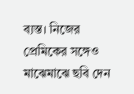ব্যস্ত। নিজের প্রেমিকের সঙ্গেও মাঝেমাঝে ছবি দেন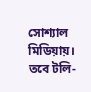সোশ্যাল মিডিয়ায়। তবে টলি-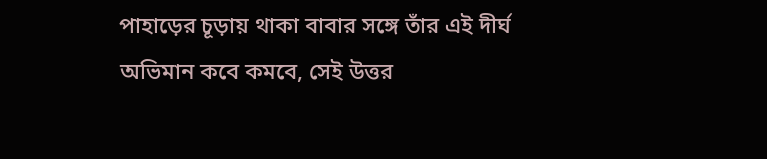পাহাড়ের চূড়ায় থাকা বাবার সঙ্গে তাঁর এই দীর্ঘ অভিমান কবে কমবে, সেই উত্তর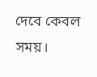দেবে কেবল সময়।